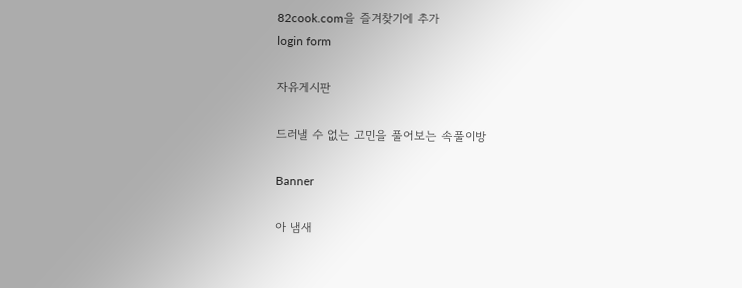82cook.com을 즐겨찾기에 추가
login form

자유게시판

드러낼 수 없는 고민을 풀어보는 속풀이방

Banner

아 냄새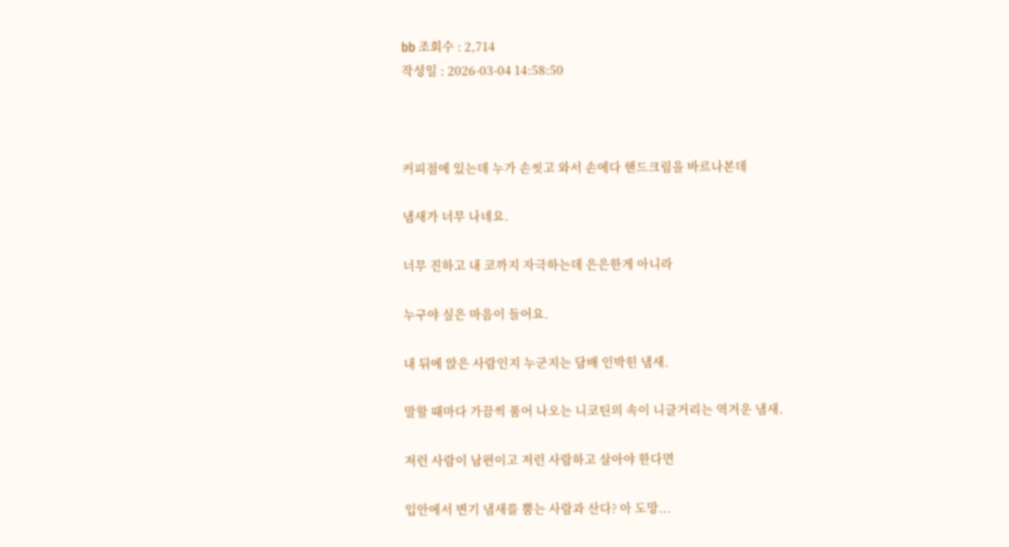bb 조회수 : 2,714
작성일 : 2026-03-04 14:58:50



커피점에 있는데 누가 손씻고 와서 손에다 핸드크림을 바르나본데

냄새가 너무 나네요.

너무 진하고 내 코까지 자극하는데 은은한게 아니라

누구야 싶은 마음이 들어요.

내 뒤에 앉은 사람인지 누군지는 담배 인박힌 냄새.

말할 때마다 가끔씩 품어 나오는 니코틴의 속이 니글거리는 역겨운 냄새.

저런 사람이 남편이고 저런 사람하고 살아야 한다면

입안에서 변기 냄새를 뿜는 사람과 산다? 아 도망...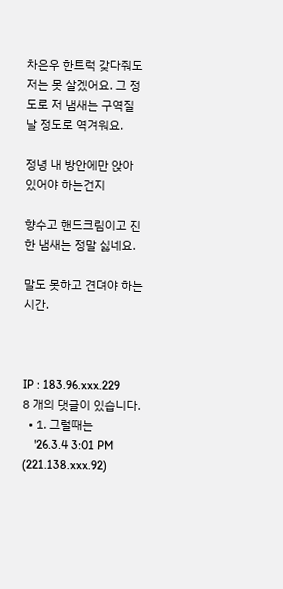차은우 한트럭 갖다줘도 저는 못 살겠어요. 그 정도로 저 냄새는 구역질 날 정도로 역겨워요.

정녕 내 방안에만 앉아 있어야 하는건지

향수고 핸드크림이고 진한 냄새는 정말 싫네요.

말도 못하고 견뎌야 하는 시간.



IP : 183.96.xxx.229
8 개의 댓글이 있습니다.
  • 1. 그럴때는
    '26.3.4 3:01 PM (221.138.xxx.92)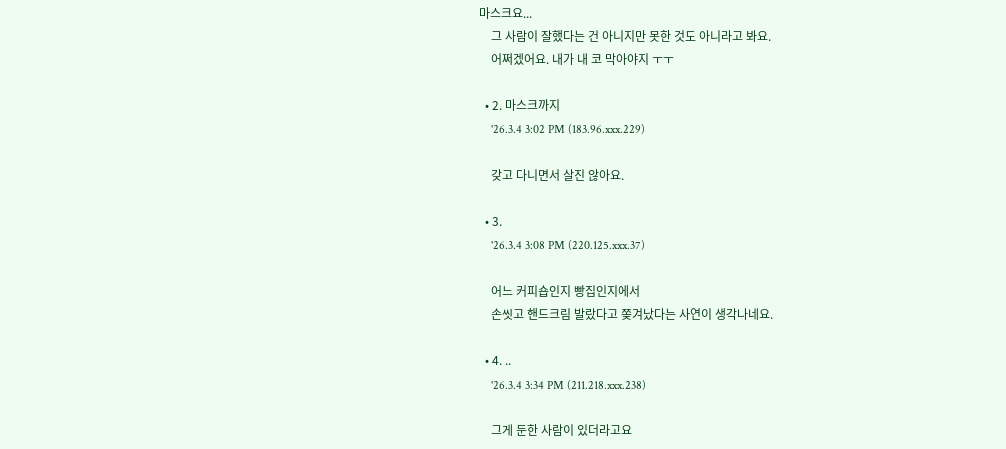마스크요...
    그 사람이 잘했다는 건 아니지만 못한 것도 아니라고 봐요.
    어쩌겠어요. 내가 내 코 막아야지 ㅜㅜ

  • 2. 마스크까지
    '26.3.4 3:02 PM (183.96.xxx.229)

    갖고 다니면서 살진 않아요.

  • 3.
    '26.3.4 3:08 PM (220.125.xxx.37)

    어느 커피숍인지 빵집인지에서
    손씻고 핸드크림 발랐다고 쫒겨났다는 사연이 생각나네요.

  • 4. ..
    '26.3.4 3:34 PM (211.218.xxx.238)

    그게 둔한 사람이 있더라고요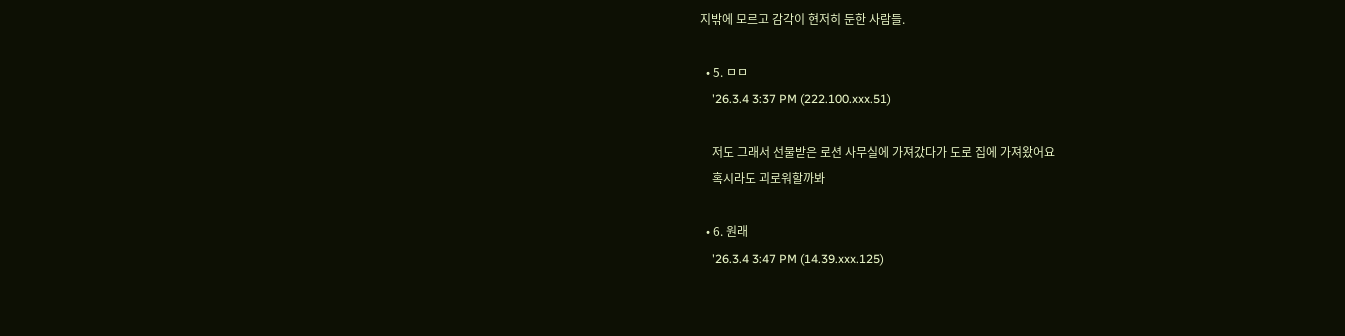지밖에 모르고 감각이 현저히 둔한 사람들.

  • 5. ㅁㅁ
    '26.3.4 3:37 PM (222.100.xxx.51)

    저도 그래서 선물받은 로션 사무실에 가져갔다가 도로 집에 가져왔어요
    혹시라도 괴로워할까봐

  • 6. 원래
    '26.3.4 3:47 PM (14.39.xxx.125)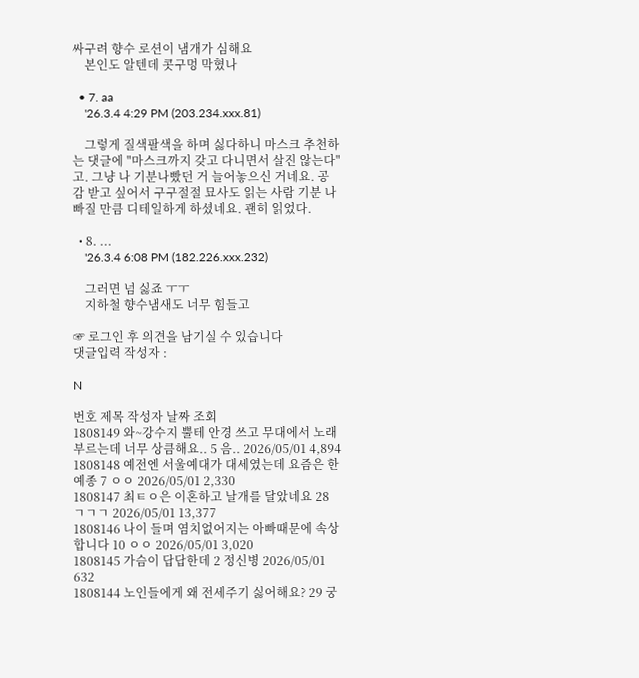싸구려 향수 로션이 냄개가 심해요
    본인도 알텐데 콧구멍 막혔나

  • 7. aa
    '26.3.4 4:29 PM (203.234.xxx.81)

    그렇게 질색팔색을 하며 싫다하니 마스크 추천하는 댓글에 "마스크까지 갖고 다니면서 살진 않는다"고. 그냥 나 기분나빴던 거 늘어놓으신 거네요. 공감 받고 싶어서 구구절절 묘사도 읽는 사람 기분 나빠질 만큼 디테일하게 하셨네요. 괜히 읽었다.

  • 8. ...
    '26.3.4 6:08 PM (182.226.xxx.232)

    그러면 넘 싫죠 ㅜㅜ
    지하철 향수냄새도 너무 힘들고

☞ 로그인 후 의견을 남기실 수 있습니다
댓글입력 작성자 :

N

번호 제목 작성자 날짜 조회
1808149 와~강수지 뿔테 안경 쓰고 무대에서 노래 부르는데 너무 상큼해요.. 5 음.. 2026/05/01 4,894
1808148 예전엔 서울예대가 대세였는데 요즘은 한예종 7 ㅇㅇ 2026/05/01 2,330
1808147 최ㅌㅇ은 이혼하고 날개를 달았네요 28 ㄱㄱㄱ 2026/05/01 13,377
1808146 나이 들며 염치없어지는 아빠때문에 속상합니다 10 ㅇㅇ 2026/05/01 3,020
1808145 가슴이 답답한데 2 정신병 2026/05/01 632
1808144 노인들에게 왜 전세주기 싫어해요? 29 궁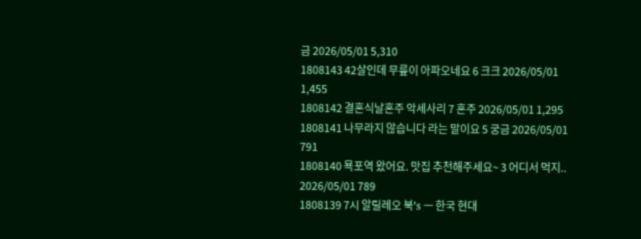금 2026/05/01 5,310
1808143 42살인데 무릎이 아파오네요 6 크크 2026/05/01 1,455
1808142 결혼식날혼주 악세사리 7 혼주 2026/05/01 1,295
1808141 나무라지 않습니다 라는 말이요 5 궁금 2026/05/01 791
1808140 묙포역 왔어요. 맛집 추천해주세요~ 3 어디서 먹지.. 2026/05/01 789
1808139 7시 알릴레오 북's ㅡ 한국 현대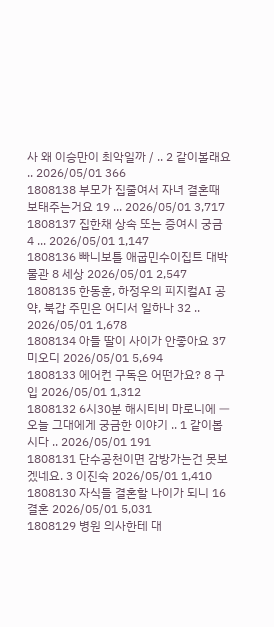사 왜 이승만이 최악일까 / .. 2 같이볼래요 .. 2026/05/01 366
1808138 부모가 집줄여서 자녀 결혼때 보태주는거요 19 ... 2026/05/01 3,717
1808137 집한채 상속 또는 증여시 궁금 4 ... 2026/05/01 1,147
1808136 빠니보틀 애굽민수이집트 대박물관 8 세상 2026/05/01 2,547
1808135 한동훈, 하정우의 피지컬AI 공약, 북갑 주민은 어디서 일하나 32 .. 2026/05/01 1,678
1808134 아들 딸이 사이가 안좋아요 37 미오디 2026/05/01 5,694
1808133 에어컨 구독은 어떤가요? 8 구입 2026/05/01 1,312
1808132 6시30분 해시티비 마로니에 ㅡ 오늘 그대에게 궁금한 이야기 .. 1 같이봅시다 .. 2026/05/01 191
1808131 단수공천이면 감방가는건 못보겠네요. 3 이진숙 2026/05/01 1,410
1808130 자식들 결혼할 나이가 되니 16 결혼 2026/05/01 5,031
1808129 병원 의사한테 대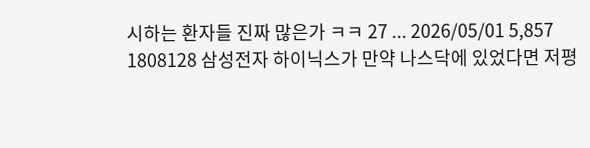시하는 환자들 진짜 많은가 ㅋㅋ 27 ... 2026/05/01 5,857
1808128 삼성전자 하이닉스가 만약 나스닥에 있었다면 저평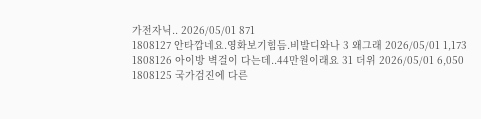가전자닉.. 2026/05/01 871
1808127 안타깝네요.영화보기힘듬.비발디와나 3 왜그래 2026/05/01 1,173
1808126 아이방 벽걸이 다는데..44만원이래요 31 더위 2026/05/01 6,050
1808125 국가검진에 다른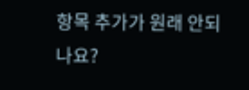항목 추가가 원래 안되나요?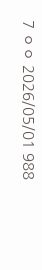7 ㅇㅇ 2026/05/01 988